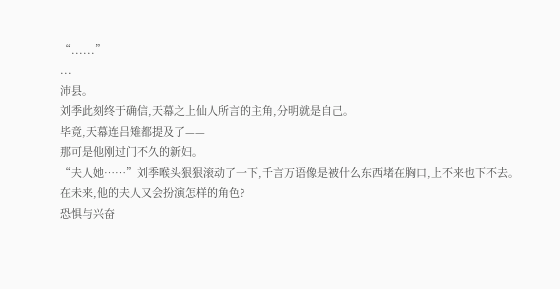“......”
...
沛县。
刘季此刻终于确信,天幕之上仙人所言的主角,分明就是自己。
毕竟,天幕连吕雉都提及了——
那可是他刚过门不久的新妇。
“夫人她……”刘季喉头狠狠滚动了一下,千言万语像是被什么东西堵在胸口,上不来也下不去。
在未来,他的夫人又会扮演怎样的角色?
恐惧与兴奋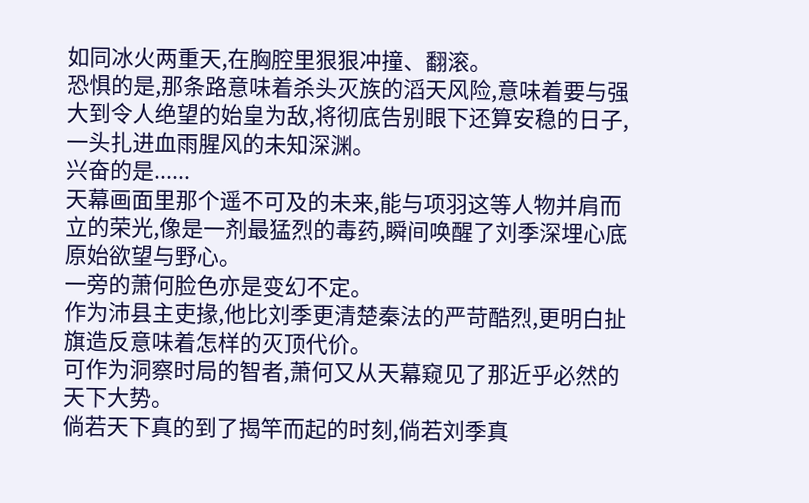如同冰火两重天,在胸腔里狠狠冲撞、翻滚。
恐惧的是,那条路意味着杀头灭族的滔天风险,意味着要与强大到令人绝望的始皇为敌,将彻底告别眼下还算安稳的日子,一头扎进血雨腥风的未知深渊。
兴奋的是......
天幕画面里那个遥不可及的未来,能与项羽这等人物并肩而立的荣光,像是一剂最猛烈的毒药,瞬间唤醒了刘季深埋心底原始欲望与野心。
一旁的萧何脸色亦是变幻不定。
作为沛县主吏掾,他比刘季更清楚秦法的严苛酷烈,更明白扯旗造反意味着怎样的灭顶代价。
可作为洞察时局的智者,萧何又从天幕窥见了那近乎必然的天下大势。
倘若天下真的到了揭竿而起的时刻,倘若刘季真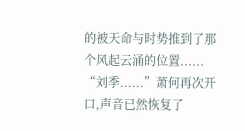的被天命与时势推到了那个风起云涌的位置......
“刘季......”萧何再次开口,声音已然恢复了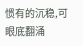惯有的沉稳,可眼底翻涌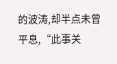的波涛,却半点未曾平息,“此事关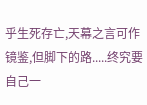乎生死存亡,天幕之言可作镜鉴,但脚下的路.....终究要自己一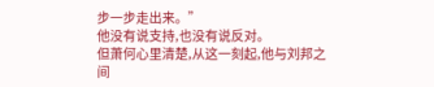步一步走出来。”
他没有说支持,也没有说反对。
但萧何心里清楚,从这一刻起,他与刘邦之间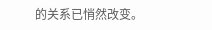的关系已悄然改变。